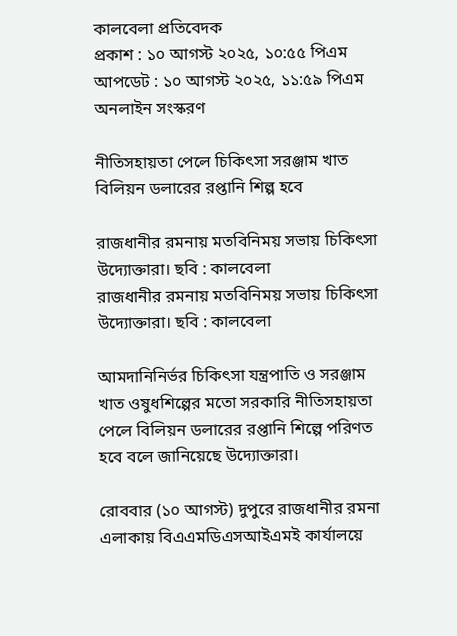কালবেলা প্রতিবেদক
প্রকাশ : ১০ আগস্ট ২০২৫, ১০:৫৫ পিএম
আপডেট : ১০ আগস্ট ২০২৫, ১১:৫৯ পিএম
অনলাইন সংস্করণ

নীতিসহায়তা পেলে চিকিৎসা সরঞ্জাম খাত বিলিয়ন ডলারের রপ্তানি শিল্প হবে

রাজধানীর রমনায় মতবিনিময় সভায় চিকিৎসা উদ্যোক্তারা। ছবি : কালবেলা
রাজধানীর রমনায় মতবিনিময় সভায় চিকিৎসা উদ্যোক্তারা। ছবি : কালবেলা

আমদানিনির্ভর চিকিৎসা যন্ত্রপাতি ও সরঞ্জাম খাত ওষুধশিল্পের মতো সরকারি নীতিসহায়তা পেলে বিলিয়ন ডলারের রপ্তানি শিল্পে পরিণত হবে বলে জানিয়েছে উদ্যোক্তারা।

রোববার (১০ আগস্ট) দুপুরে রাজধানীর রমনা এলাকায় বিএএমডিএসআইএমই কার্যালয়ে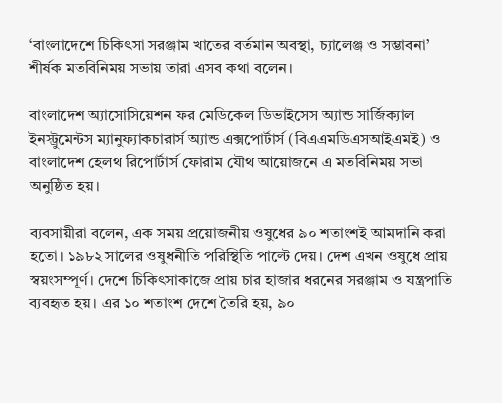‘বাংলাদেশে চিকিৎসা সরঞ্জাম খাতের বর্তমান অবস্থা, চ্যালেঞ্জ ও সম্ভাবনা’ শীর্ষক মতবিনিময় সভায় তারা এসব কথা বলেন।

বাংলাদেশ অ্যাসোসিয়েশন ফর মেডিকেল ডিভাইসেস অ্যান্ড সার্জিক্যাল ইনস্ট্রুমেন্টস ম্যানুফ্যাকচারার্স অ্যান্ড এক্সপোর্টার্স (বিএএমডিএসআইএমই) ও বাংলাদেশ হেলথ রিপোর্টার্স ফোরাম যৌথ আয়োজনে এ মতবিনিময় সভা অনুষ্ঠিত হয়।

ব্যবসায়ীরা বলেন, এক সময় প্রয়োজনীয় ওষুধের ৯০ শতাংশই আমদানি করা হতো। ১৯৮২ সালের ওষুধনীতি পরিস্থিতি পাল্টে দেয়। দেশ এখন ওষুধে প্রায় স্বয়ংসম্পূর্ণ। দেশে চিকিৎসাকাজে প্রায় চার হাজার ধরনের সরঞ্জাম ও যন্ত্রপাতি ব্যবহৃত হয়। এর ১০ শতাংশ দেশে তৈরি হয়, ৯০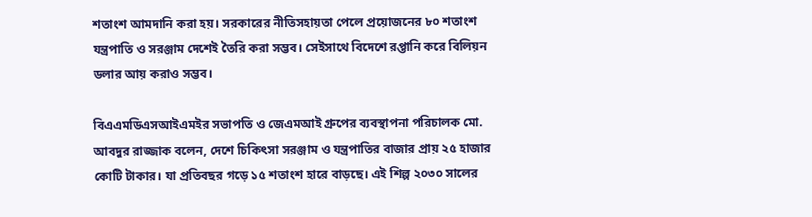শতাংশ আমদানি করা হয়। সরকারের নীতিসহায়তা পেলে প্রয়োজনের ৮০ শতাংশ যন্ত্রপাতি ও সরঞ্জাম দেশেই তৈরি করা সম্ভব। সেইসাথে বিদেশে রপ্তানি করে বিলিয়ন ডলার আয় করাও সম্ভব।

বিএএমডিএসআইএমইর সভাপতি ও জেএমআই গ্রুপের ব্যবস্থাপনা পরিচালক মো. আবদুর রাজ্জাক বলেন, দেশে চিকিৎসা সরঞ্জাম ও যন্ত্রপাতির বাজার প্রায় ২৫ হাজার কোটি টাকার। যা প্রতিবছর গড়ে ১৫ শতাংশ হারে বাড়ছে। এই শিল্প ২০৩০ সালের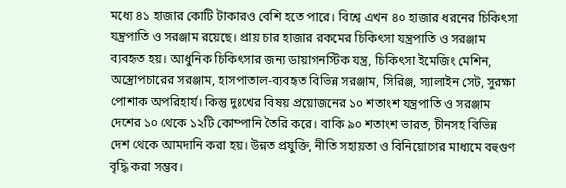মধ্যে ৪১ হাজার কোটি টাকারও বেশি হতে পারে। বিশ্বে এখন ৪০ হাজার ধরনের চিকিৎসা যন্ত্রপাতি ও সরঞ্জাম রয়েছে। প্রায় চার হাজার রকমের চিকিৎসা যন্ত্রপাতি ও সরঞ্জাম ব্যবহৃত হয়। আধুনিক চিকিৎসার জন্য ডায়াগনস্টিক যন্ত্র, চিকিৎসা ইমেজিং মেশিন, অস্ত্রোপচারের সরঞ্জাম, হাসপাতাল-ব্যবহৃত বিভিন্ন সরঞ্জাম, সিরিঞ্জ, স্যালাইন সেট, সুরক্ষা পোশাক অপরিহার্য। কিন্তু দুঃখের বিষয় প্রয়োজনের ১০ শতাংশ যন্ত্রপাতি ও সরঞ্জাম দেশের ১০ থেকে ১২টি কোম্পানি তৈরি করে। বাকি ৯০ শতাংশ ভারত, চীনসহ বিভিন্ন দেশ থেকে আমদানি করা হয়। উন্নত প্রযুক্তি, নীতি সহায়তা ও বিনিয়োগের মাধ্যমে বহুগুণ বৃদ্ধি করা সম্ভব।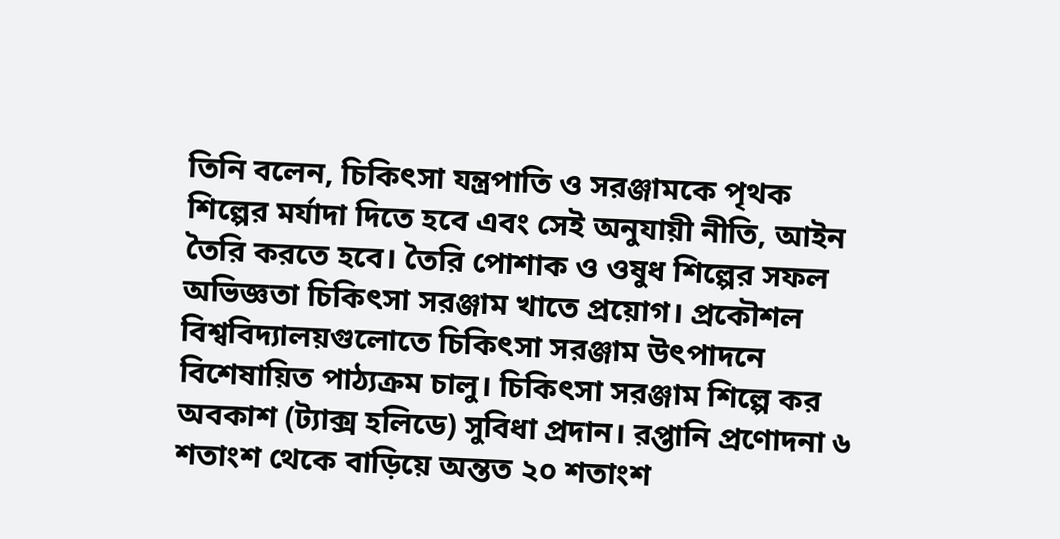তিনি বলেন, চিকিৎসা যন্ত্রপাতি ও সরঞ্জামকে পৃথক শিল্পের মর্যাদা দিতে হবে এবং সেই অনুযায়ী নীতি, আইন তৈরি করতে হবে। তৈরি পোশাক ও ওষুধ শিল্পের সফল অভিজ্ঞতা চিকিৎসা সরঞ্জাম খাতে প্রয়োগ। প্রকৌশল বিশ্ববিদ্যালয়গুলোতে চিকিৎসা সরঞ্জাম উৎপাদনে বিশেষায়িত পাঠ্যক্রম চালু। চিকিৎসা সরঞ্জাম শিল্পে কর অবকাশ (ট্যাক্স হলিডে) সুবিধা প্রদান। রপ্তানি প্রণোদনা ৬ শতাংশ থেকে বাড়িয়ে অন্তত ২০ শতাংশ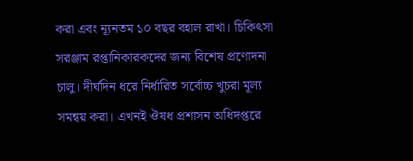করা এবং ন্যূনতম ১০ বছর বহাল রাখা। চিকিৎসা সরঞ্জাম রপ্তানিকারকদের জন্য বিশেষ প্রণোদনা চালু। দীর্ঘদিন ধরে নির্ধারিত সর্বোচ্চ খুচরা মূল্য সমন্বয় করা। এখনই ঔষধ প্রশাসন অধিদপ্তরে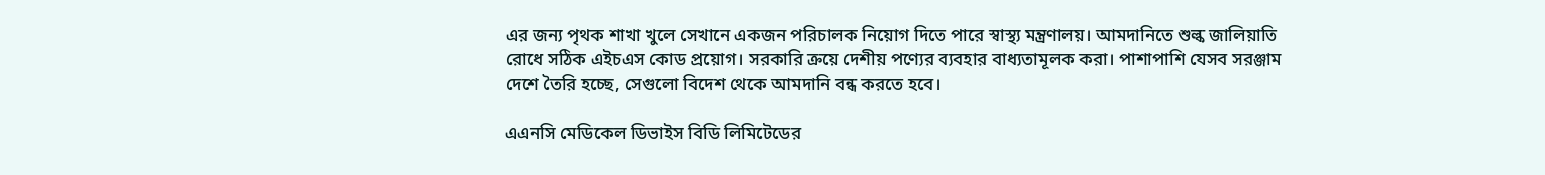এর জন্য পৃথক শাখা খুলে সেখানে একজন পরিচালক নিয়োগ দিতে পারে স্বাস্থ্য মন্ত্রণালয়। আমদানিতে শুল্ক জালিয়াতি রোধে সঠিক এইচএস কোড প্রয়োগ। সরকারি ক্রয়ে দেশীয় পণ্যের ব্যবহার বাধ্যতামূলক করা। পাশাপাশি যেসব সরঞ্জাম দেশে তৈরি হচ্ছে, সেগুলো বিদেশ থেকে আমদানি বন্ধ করতে হবে।

এএনসি মেডিকেল ডিভাইস বিডি লিমিটেডের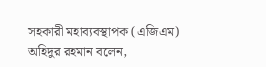সহকারী মহাব্যবস্থাপক (এজিএম) অহিদুর রহমান বলেন,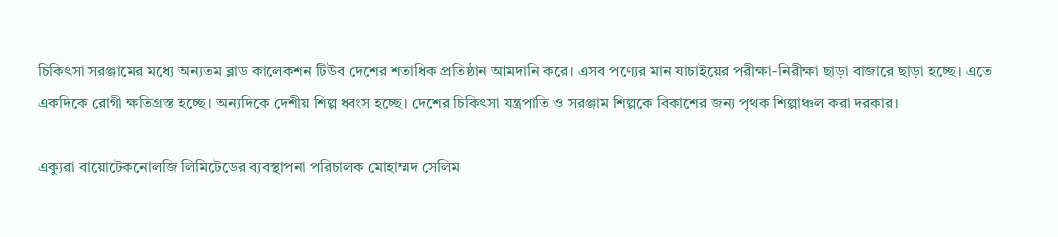চিকিৎসা সরঞ্জামের মধ্যে অন্যতম ব্লাড কালেকশন টিউব দেশের শতাধিক প্রতিষ্ঠান আমদানি করে। এসব পণ্যের মান যাচাইয়ের পরীক্ষা-নিরীক্ষা ছাড়া বাজারে ছাড়া হচ্ছে। এতে একদিকে রোগী ক্ষতিগ্রস্ত হচ্ছে। অন্যদিকে দেশীয় শিল্প ধ্বংস হচ্ছে। দেশের চিকিৎসা যন্ত্রপাতি ও সরঞ্জাম শিল্পকে বিকাশের জন্য পৃথক শিল্পাঞ্চল করা দরকার।

এক্যুরা বায়োটেকনোলজি লিমিটেডের ব্যবস্থাপনা পরিচালক মোহাম্মদ সেলিম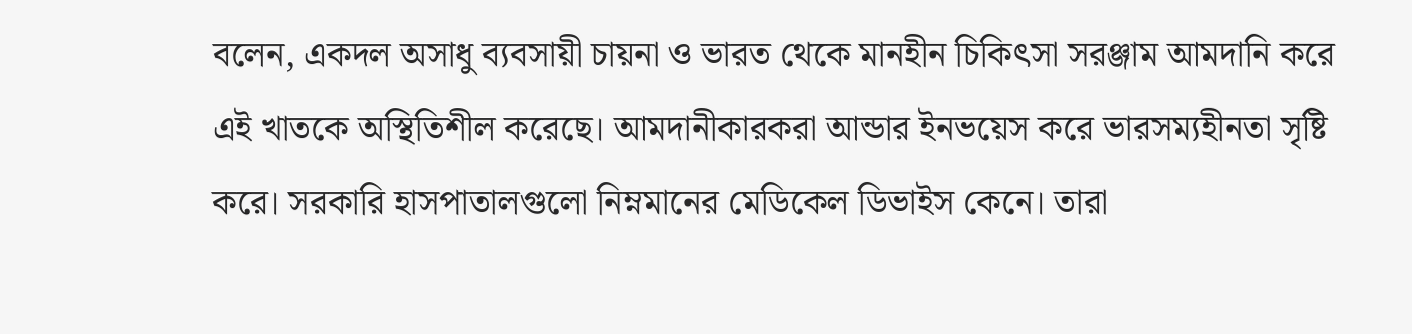বলেন, একদল অসাধু ব্যবসায়ী চায়না ও ভারত থেকে মানহীন চিকিৎসা সরঞ্জাম আমদানি করে এই খাতকে অস্থিতিশীল করেছে। আমদানীকারকরা আন্ডার ইনভয়েস করে ভারসম্যহীনতা সৃষ্টি করে। সরকারি হাসপাতালগুলো নিম্নমানের মেডিকেল ডিভাইস কেনে। তারা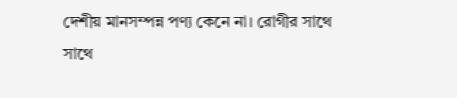দেশীয় মানসম্পন্ন পণ্য কেনে না। রোগীর সাথে সাথে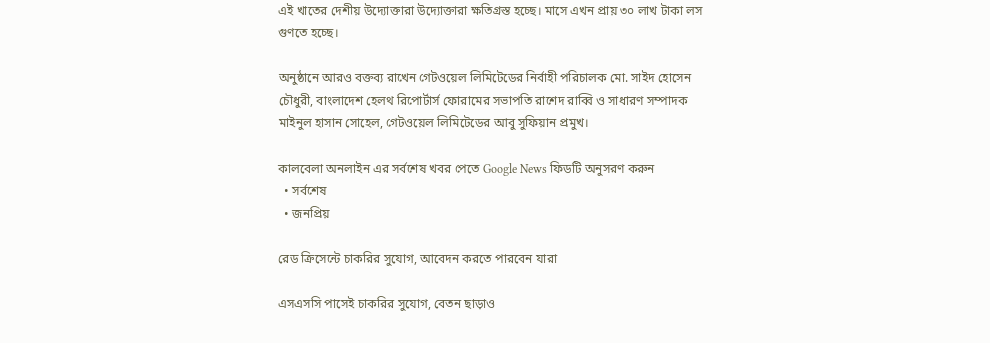এই খাতের দেশীয় উদ্যোক্তারা উদ্যোক্তারা ক্ষতিগ্রস্ত হচ্ছে। মাসে এখন প্রায় ৩০ লাখ টাকা লস গুণতে হচ্ছে।

অনুষ্ঠানে আরও বক্তব্য রাখেন গেটওয়েল লিমিটেডের নির্বাহী পরিচালক মো. সাইদ হোসেন চৌধুরী, বাংলাদেশ হেলথ রিপোর্টার্স ফোরামের সভাপতি রাশেদ রাব্বি ও সাধারণ সম্পাদক মাইনুল হাসান সোহেল, গেটওয়েল লিমিটেডের আবু সুফিয়ান প্রমুখ।

কালবেলা অনলাইন এর সর্বশেষ খবর পেতে Google News ফিডটি অনুসরণ করুন
  • সর্বশেষ
  • জনপ্রিয়

রেড ক্রিসেন্টে চাকরির সুযোগ, আবেদন করতে পারবেন যারা

এসএসসি পাসেই চাকরির সুযোগ, বেতন ছাড়াও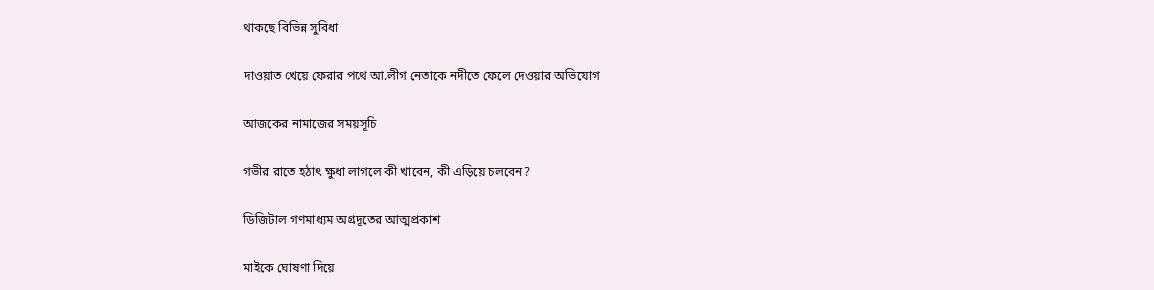থাকছে বিভিন্ন সুবিধা

দাওয়াত খেয়ে ফেরার পথে আ.লীগ নেতাকে নদীতে ফেলে দেওয়ার অভিযোগ

আজকের নামাজের সময়সূচি

গভীর রাতে হঠাৎ ক্ষুধা লাগলে কী খাবেন, কী এড়িয়ে চলবেন?

ডিজিটাল গণমাধ্যম অগ্রদূতের আত্মপ্রকাশ

মাইকে ঘোষণা দিয়ে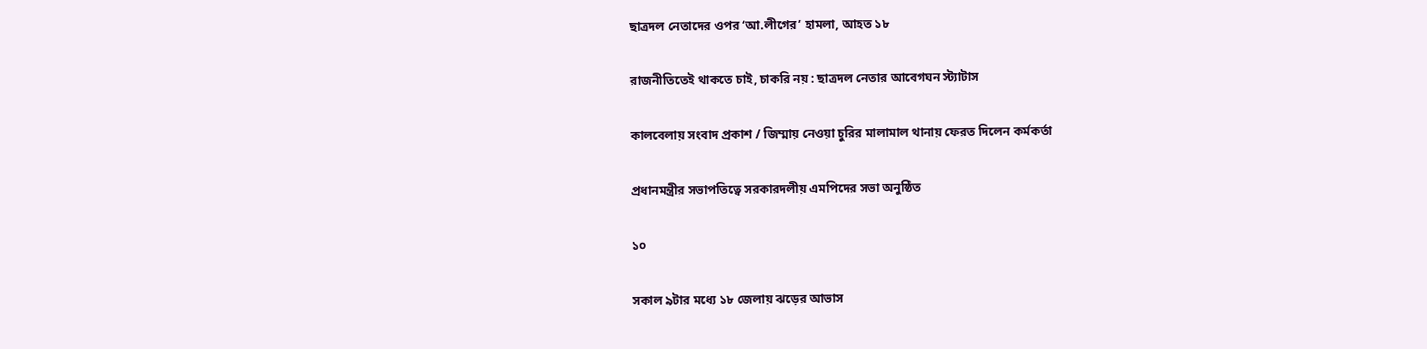ছাত্রদল নেতাদের ওপর ‘আ.লীগের’ হামলা, আহত ১৮

রাজনীতিতেই থাকতে চাই, চাকরি নয় : ছাত্রদল নেতার আবেগঘন স্ট্যাটাস

কালবেলায় সংবাদ প্রকাশ / জিম্মায় নেওয়া চুরির মালামাল থানায় ফেরত দিলেন কর্মকর্তা

প্রধানমন্ত্রীর সভাপতিত্বে সরকারদলীয় এমপিদের সভা অনুষ্ঠিত

১০

সকাল ৯টার মধ্যে ১৮ জেলায় ঝড়ের আভাস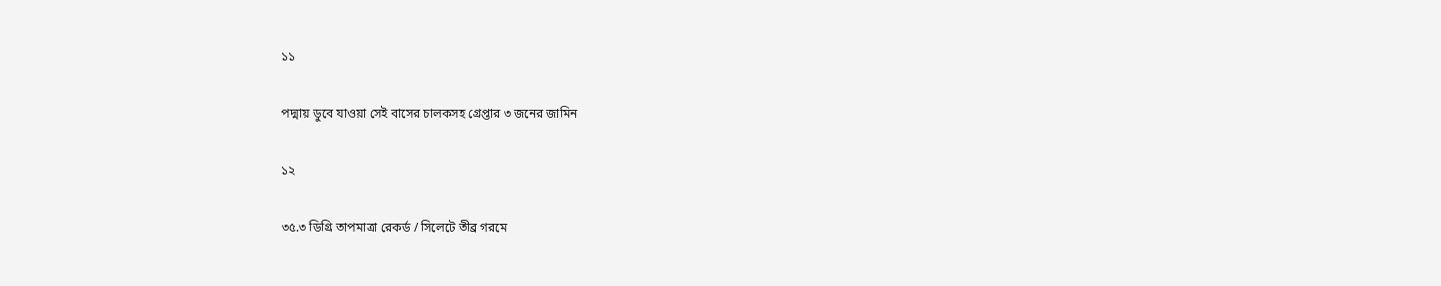১১

পদ্মায় ডুবে যাওয়া সেই বাসের চালকসহ গ্রেপ্তার ৩ জনের জামিন

১২

৩৫.৩ ডিগ্রি তাপমাত্রা রেকর্ড / সিলেটে তীব্র গরমে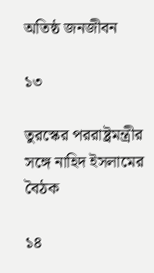অতিষ্ঠ জনজীবন

১৩

তুরস্কের পররাষ্ট্রমন্ত্রীর সঙ্গে নাহিদ ইসলামের বৈঠক

১৪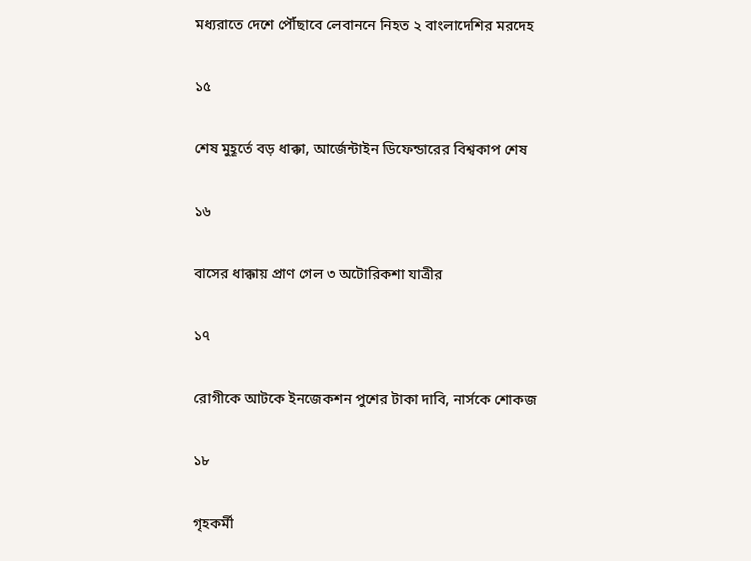মধ্যরাতে দেশে পৌঁছাবে লেবাননে নিহত ২ বাংলাদেশির মরদেহ

১৫

শেষ মুহূর্তে বড় ধাক্কা, আর্জেন্টাইন ডিফেন্ডারের বিশ্বকাপ শেষ

১৬

বাসের ধাক্কায় প্রাণ গেল ৩ অটোরিকশা যাত্রীর

১৭

রোগীকে আটকে ইনজেকশন পুশের টাকা দাবি, নার্সকে শোকজ

১৮

গৃহকর্মী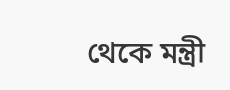থেকে মন্ত্রী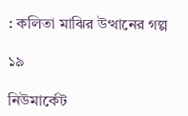: কলিতা মাঝির উত্থানের গল্প

১৯

নিউমার্কেট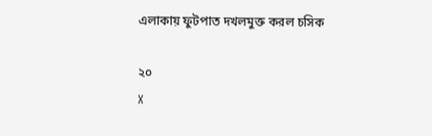এলাকায় ফুটপাত দখলমুক্ত করল চসিক

২০
X